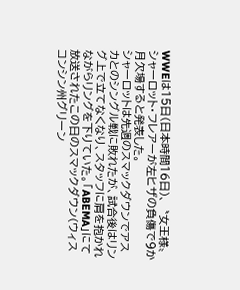WWEは15日(日本時間16日)、〝女王様〟シャーロット・フレアーが左ヒザの負傷で9か月欠場すると発表した。
シャーロットは先週のスマックダウンでアスカとのシングル戦に敗れたが、試合後はリング上で立てなくなり、スタッフに肩を抱かれながらリングを下りていた。「ABEMA」にて放送されたこの日のスマックダウン(ウィスコンシン州グリーン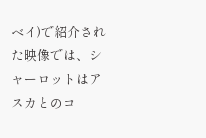ベイ)で紹介された映像では、シャーロットはアスカとのコ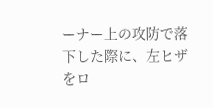ーナー上の攻防で落下した際に、左ヒザをロ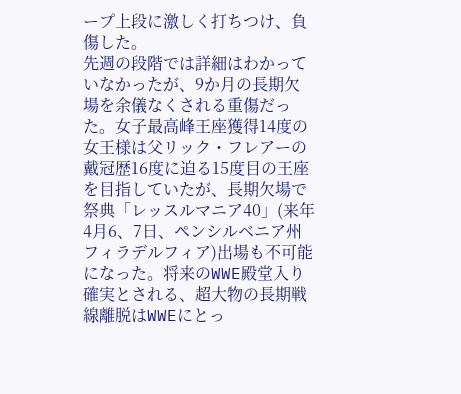ープ上段に激しく打ちつけ、負傷した。
先週の段階では詳細はわかっていなかったが、9か月の長期欠場を余儀なくされる重傷だった。女子最高峰王座獲得14度の女王様は父リック・フレアーの戴冠歴16度に迫る15度目の王座を目指していたが、長期欠場で祭典「レッスルマニア40」(来年4月6、7日、ペンシルベニア州フィラデルフィア)出場も不可能になった。将来のWWE殿堂入り確実とされる、超大物の長期戦線離脱はWWEにとっ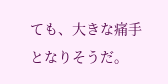ても、大きな痛手となりそうだ。